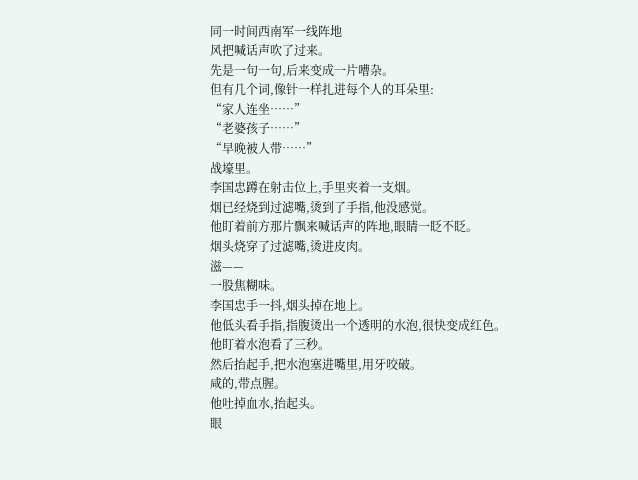同一时间西南军一线阵地
风把喊话声吹了过来。
先是一句一句,后来变成一片嘈杂。
但有几个词,像针一样扎进每个人的耳朵里:
“家人连坐……”
“老婆孩子……”
“早晚被人带……”
战壕里。
李国忠蹲在射击位上,手里夹着一支烟。
烟已经烧到过滤嘴,烫到了手指,他没感觉。
他盯着前方那片飘来喊话声的阵地,眼睛一眨不眨。
烟头烧穿了过滤嘴,烫进皮肉。
滋——
一股焦糊味。
李国忠手一抖,烟头掉在地上。
他低头看手指,指腹烫出一个透明的水泡,很快变成红色。
他盯着水泡看了三秒。
然后抬起手,把水泡塞进嘴里,用牙咬破。
咸的,带点腥。
他吐掉血水,抬起头。
眼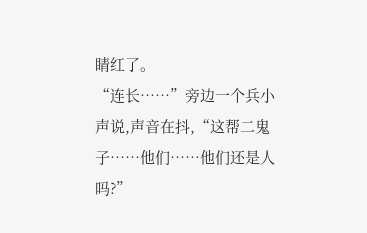睛红了。
“连长……”旁边一个兵小声说,声音在抖,“这帮二鬼子……他们……他们还是人吗?”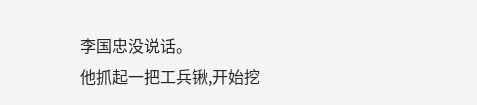李国忠没说话。
他抓起一把工兵锹,开始挖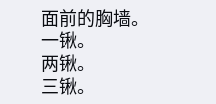面前的胸墙。
一锹。
两锹。
三锹。